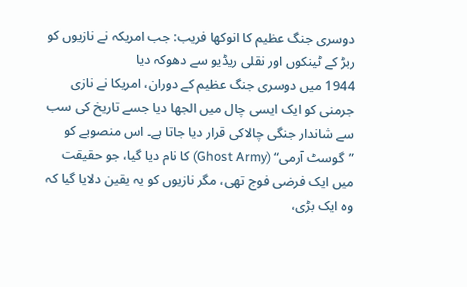دوسری جنگ عظیم کا انوکھا فریب: جب امریکہ نے نازیوں کو ربڑ کے ٹینکوں اور نقلی ریڈیو سے دھوکہ دیا
1944 میں دوسری جنگ عظیم کے دوران، امریکا نے نازی جرمنی کو ایک ایسی چال میں الجھا دیا جسے تاریخ کی سب سے شاندار جنگی چالاکی قرار دیا جاتا ہے۔ اس منصوبے کو ”گوسٹ آرمی“ (Ghost Army) کا نام دیا گیا، جو حقیقت میں ایک فرضی فوج تھی، مگر نازیوں کو یہ یقین دلایا گیا کہ وہ ایک بڑی،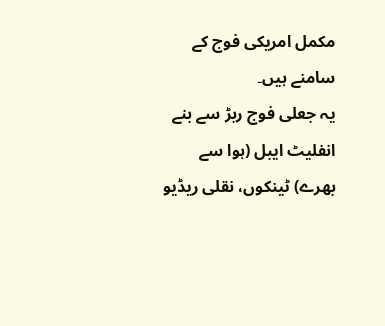مکمل امریکی فوج کے سامنے ہیں۔
یہ جعلی فوج ربڑ سے بنے انفلیٹ ایبل (ہوا سے بھرے) ٹینکوں، نقلی ریڈیو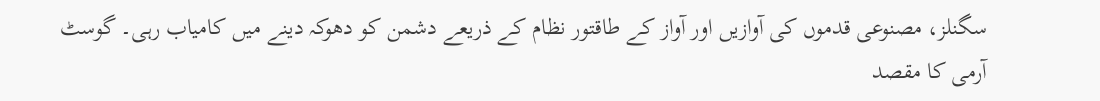سگنلز، مصنوعی قدموں کی آوازیں اور آواز کے طاقتور نظام کے ذریعے دشمن کو دھوکہ دینے میں کامیاب رہی۔ گوسٹ آرمی کا مقصد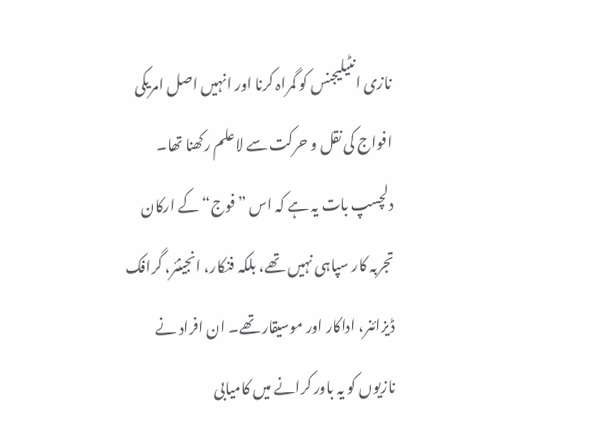نازی انٹیلیجنس کو گمراہ کرنا اور انہیں اصل امریکی افواج کی نقل و حرکت سے لاعلم رکھنا تھا۔
دلچسپ بات یہ ہے کہ اس ”فوج“ کے ارکان تجربہ کار سپاہی نہیں تھے، بلکہ فنکار، انجینئر، گرافک ڈیزائنر، اداکار اور موسیقار تھے۔ ان افراد نے نازیوں کو یہ باور کرانے میں کامیابی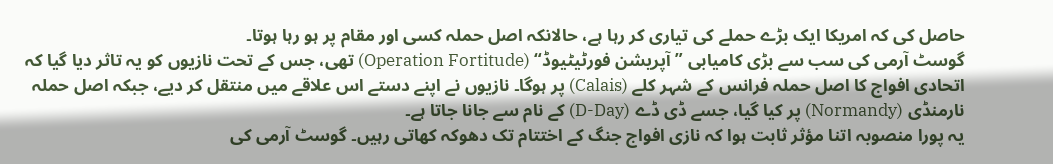حاصل کی کہ امریکا ایک بڑے حملے کی تیاری کر رہا ہے، حالانکہ اصل حملہ کسی اور مقام پر ہو رہا ہوتا۔
گوسٹ آرمی کی سب سے بڑی کامیابی ”آپریشن فورٹیٹیوڈ“ (Operation Fortitude) تھی، جس کے تحت نازیوں کو یہ تاثر دیا گیا کہ اتحادی افواج کا اصل حملہ فرانس کے شہر کلے (Calais) پر ہوگا۔ نازیوں نے اپنے دستے اس علاقے میں منتقل کر دیے، جبکہ اصل حملہ نارمنڈی (Normandy) پر کیا گیا، جسے ڈی ڈے (D-Day) کے نام سے جانا جاتا ہے۔
یہ پورا منصوبہ اتنا مؤثر ثابت ہوا کہ نازی افواج جنگ کے اختتام تک دھوکہ کھاتی رہیں۔ گوسٹ آرمی کی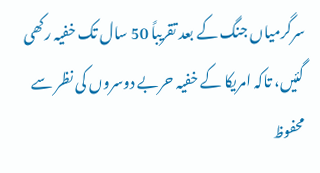سرگرمیاں جنگ کے بعد تقریباً 50 سال تک خفیہ رکھی گئیں، تاکہ امریکا کے خفیہ حربے دوسروں کی نظر سے محفوظ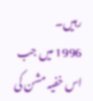رہیں۔
1996 میں جب اس خفیہ مشن کی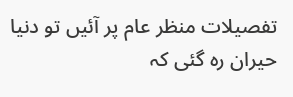تفصیلات منظر عام پر آئیں تو دنیا حیران رہ گئی کہ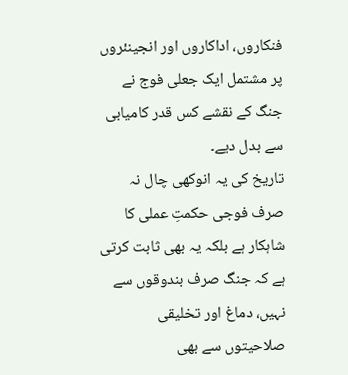فنکاروں، اداکاروں اور انجینئروں پر مشتمل ایک جعلی فوج نے جنگ کے نقشے کس قدر کامیابی سے بدل دیے۔
تاریخ کی یہ انوکھی چال نہ صرف فوجی حکمتِ عملی کا شاہکار ہے بلکہ یہ بھی ثابت کرتی ہے کہ جنگ صرف بندوقوں سے نہیں، دماغ اور تخلیقی صلاحیتوں سے بھی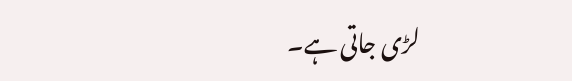لڑی جاتی ہے۔